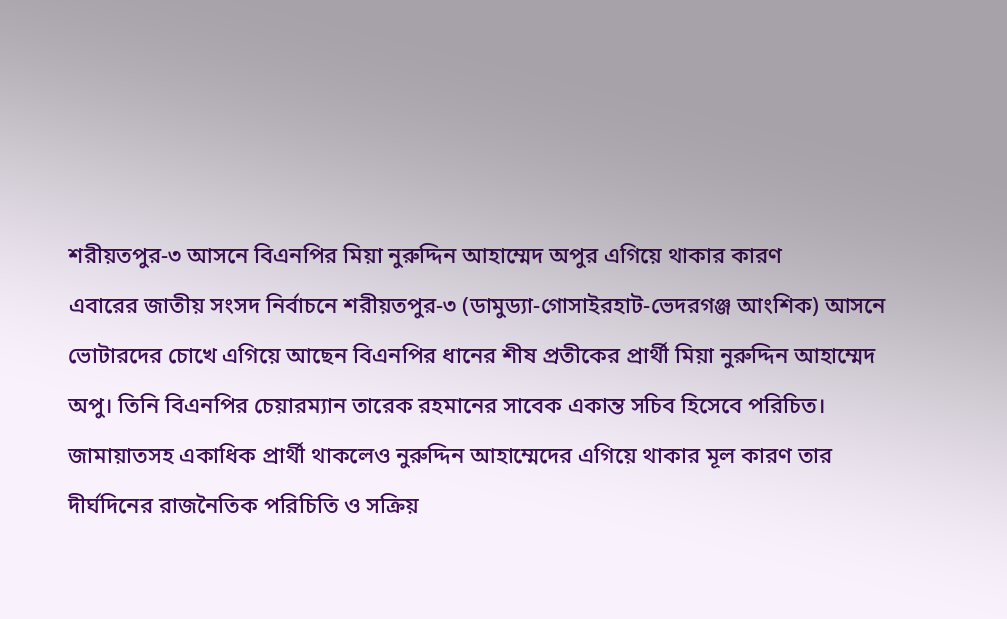শরীয়তপুর-৩ আসনে বিএনপির মিয়া নুরুদ্দিন আহাম্মেদ অপুর এগিয়ে থাকার কারণ
এবারের জাতীয় সংসদ নির্বাচনে শরীয়তপুর-৩ (ডামুড্যা-গোসাইরহাট-ভেদরগঞ্জ আংশিক) আসনে ভোটারদের চোখে এগিয়ে আছেন বিএনপির ধানের শীষ প্রতীকের প্রার্থী মিয়া নুরুদ্দিন আহাম্মেদ অপু। তিনি বিএনপির চেয়ারম্যান তারেক রহমানের সাবেক একান্ত সচিব হিসেবে পরিচিত। জামায়াতসহ একাধিক প্রার্থী থাকলেও নুরুদ্দিন আহাম্মেদের এগিয়ে থাকার মূল কারণ তার দীর্ঘদিনের রাজনৈতিক পরিচিতি ও সক্রিয়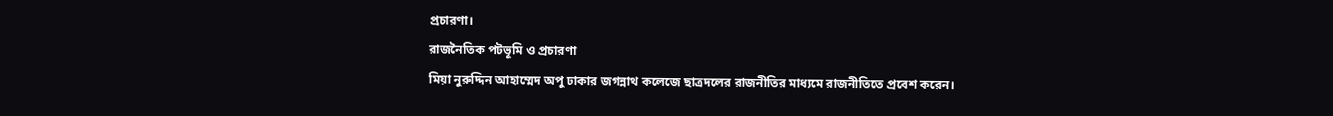প্রচারণা।
রাজনৈতিক পটভূমি ও প্রচারণা
মিয়া নুরুদ্দিন আহাম্মেদ অপু ঢাকার জগন্নাথ কলেজে ছাত্রদলের রাজনীতির মাধ্যমে রাজনীতিতে প্রবেশ করেন।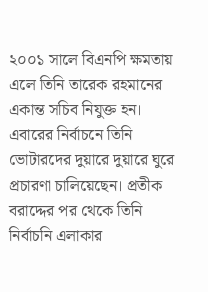২০০১ সালে বিএনপি ক্ষমতায় এলে তিনি তারেক রহমানের একান্ত সচিব নিযুক্ত হন। এবারের নির্বাচনে তিনি ভোটারদের দুয়ারে দুয়ারে ঘুরে প্রচারণা চালিয়েছেন। প্রতীক বরাদ্দের পর থেকে তিনি নির্বাচনি এলাকার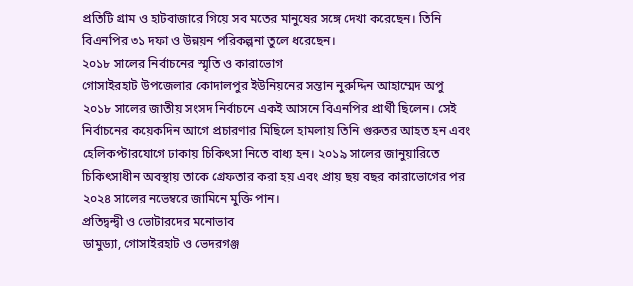প্রতিটি গ্রাম ও হাটবাজারে গিয়ে সব মতের মানুষের সঙ্গে দেখা করেছেন। তিনি বিএনপির ৩১ দফা ও উন্নয়ন পরিকল্পনা তুলে ধরেছেন।
২০১৮ সালের নির্বাচনের স্মৃতি ও কারাভোগ
গোসাইরহাট উপজেলার কোদালপুর ইউনিয়নের সন্তান নুরুদ্দিন আহাম্মেদ অপু ২০১৮ সালের জাতীয় সংসদ নির্বাচনে একই আসনে বিএনপির প্রার্থী ছিলেন। সেই নির্বাচনের কয়েকদিন আগে প্রচারণার মিছিলে হামলায় তিনি গুরুতর আহত হন এবং হেলিকপ্টারযোগে ঢাকায় চিকিৎসা নিতে বাধ্য হন। ২০১৯ সালের জানুয়ারিতে চিকিৎসাধীন অবস্থায় তাকে গ্রেফতার করা হয় এবং প্রায় ছয় বছর কারাভোগের পর ২০২৪ সালের নভেম্বরে জামিনে মুক্তি পান।
প্রতিদ্বন্দ্বী ও ভোটারদের মনোভাব
ডামুড্যা, গোসাইরহাট ও ভেদরগঞ্জ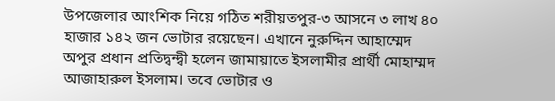উপজেলার আংশিক নিয়ে গঠিত শরীয়তপুর-৩ আসনে ৩ লাখ ৪০ হাজার ১৪২ জন ভোটার রয়েছেন। এখানে নুরুদ্দিন আহাম্মেদ অপুর প্রধান প্রতিদ্বন্দ্বী হলেন জামায়াতে ইসলামীর প্রার্থী মোহাম্মদ আজাহারুল ইসলাম। তবে ভোটার ও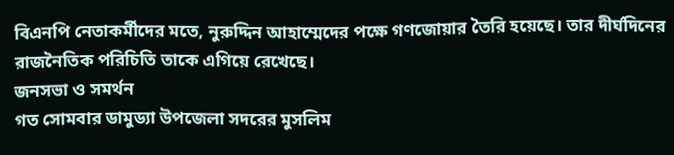বিএনপি নেতাকর্মীদের মতে, নুরুদ্দিন আহাম্মেদের পক্ষে গণজোয়ার তৈরি হয়েছে। তার দীর্ঘদিনের রাজনৈতিক পরিচিতি তাকে এগিয়ে রেখেছে।
জনসভা ও সমর্থন
গত সোমবার ডামুড্যা উপজেলা সদরের মুসলিম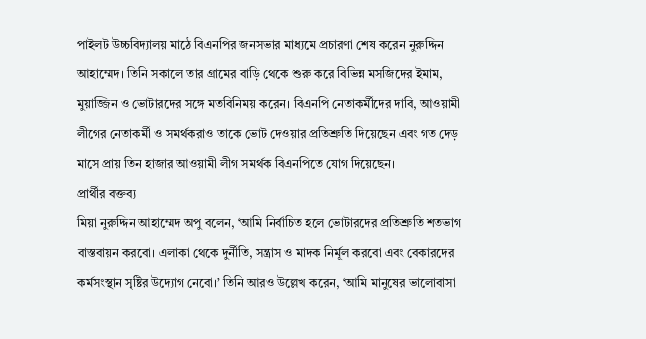পাইলট উচ্চবিদ্যালয় মাঠে বিএনপির জনসভার মাধ্যমে প্রচারণা শেষ করেন নুরুদ্দিন আহাম্মেদ। তিনি সকালে তার গ্রামের বাড়ি থেকে শুরু করে বিভিন্ন মসজিদের ইমাম, মুয়াজ্জিন ও ভোটারদের সঙ্গে মতবিনিময় করেন। বিএনপি নেতাকর্মীদের দাবি, আওয়ামী লীগের নেতাকর্মী ও সমর্থকরাও তাকে ভোট দেওয়ার প্রতিশ্রুতি দিয়েছেন এবং গত দেড় মাসে প্রায় তিন হাজার আওয়ামী লীগ সমর্থক বিএনপিতে যোগ দিয়েছেন।
প্রার্থীর বক্তব্য
মিয়া নুরুদ্দিন আহাম্মেদ অপু বলেন, ‘আমি নির্বাচিত হলে ভোটারদের প্রতিশ্রুতি শতভাগ বাস্তবায়ন করবো। এলাকা থেকে দুর্নীতি, সন্ত্রাস ও মাদক নির্মূল করবো এবং বেকারদের কর্মসংস্থান সৃষ্টির উদ্যোগ নেবো।’ তিনি আরও উল্লেখ করেন, ‘আমি মানুষের ভালোবাসা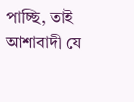পাচ্ছি, তাই আশাবাদী যে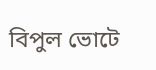বিপুল ভোটে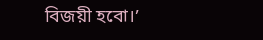বিজয়ী হবো।’